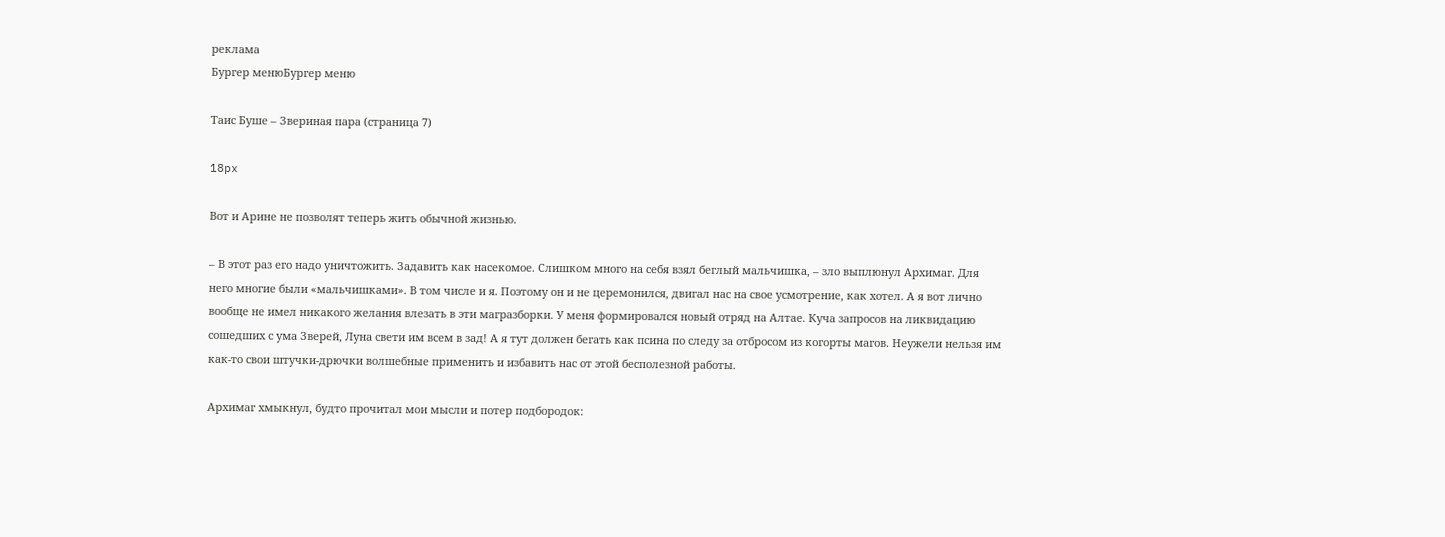реклама
Бургер менюБургер меню

Таис Буше – Звериная пара (страница 7)

18px

Вот и Арине не позволят теперь жить обычной жизнью.

– В этот раз его надо уничтожить. Задавить как насекомое. Слишком много на себя взял беглый мальчишка, – зло выплюнул Архимаг. Для него многие были «мальчишками». В том числе и я. Поэтому он и не церемонился, двигал нас на свое усмотрение, как хотел. А я вот лично вообще не имел никакого желания влезать в эти магразборки. У меня формировался новый отряд на Алтае. Куча запросов на ликвидацию сошедших с ума Зверей, Луна свети им всем в зад! А я тут должен бегать как псина по следу за отбросом из когорты магов. Неужели нельзя им как-то свои штучки-дрючки волшебные применить и избавить нас от этой бесполезной работы.

Архимаг хмыкнул, будто прочитал мои мысли и потер подбородок: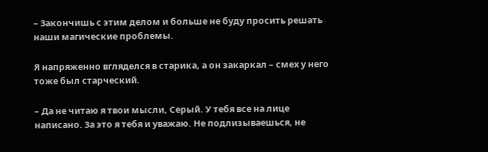– Закончишь с этим делом и больше не буду просить решать наши магические проблемы.

Я напряженно вгляделся в старика, а он закаркал – смех у него тоже был старческий.

– Да не читаю я твои мысли, Серый. У тебя все на лице написано. За это я тебя и уважаю. Не подлизываешься, не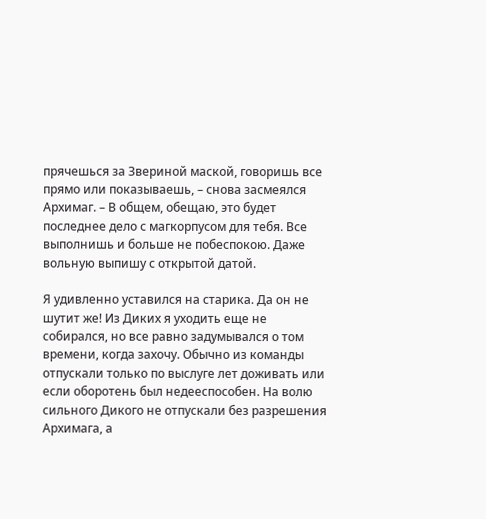прячешься за Звериной маской, говоришь все прямо или показываешь, – снова засмеялся Архимаг. – В общем, обещаю, это будет последнее дело с магкорпусом для тебя. Все выполнишь и больше не побеспокою. Даже вольную выпишу с открытой датой.

Я удивленно уставился на старика. Да он не шутит же! Из Диких я уходить еще не собирался, но все равно задумывался о том времени, когда захочу. Обычно из команды отпускали только по выслуге лет доживать или если оборотень был недееспособен. На волю сильного Дикого не отпускали без разрешения Архимага, а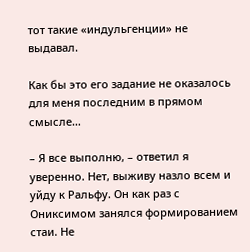тот такие «индульгенции» не выдавал.

Как бы это его задание не оказалось для меня последним в прямом смысле…

– Я все выполню, – ответил я уверенно. Нет, выживу назло всем и уйду к Ральфу. Он как раз с Ониксимом занялся формированием стаи. Не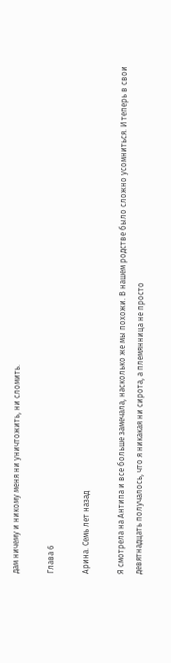дам ничему и никому меня ни уничтожить, ни сломить.

Глава 6

Арина. Семь лет назад

Я смотрела на Антипа и все больше замечала, насколько же мы похожи. В нашем родстве было сложно усомниться. И теперь в свои девятнадцать получалось, что я никакая ни сирота, а племянница не просто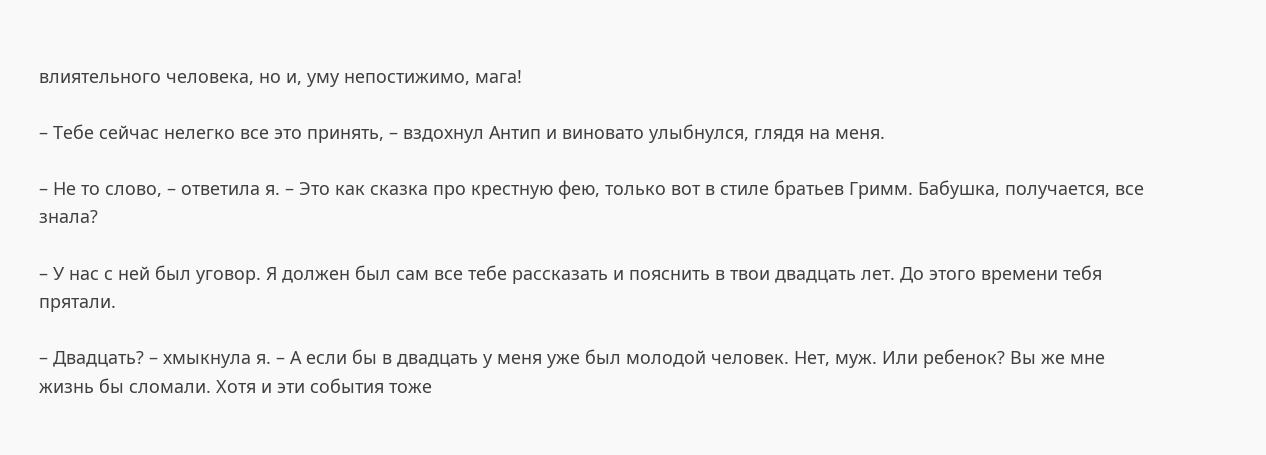влиятельного человека, но и, уму непостижимо, мага!

– Тебе сейчас нелегко все это принять, – вздохнул Антип и виновато улыбнулся, глядя на меня.

– Не то слово, – ответила я. – Это как сказка про крестную фею, только вот в стиле братьев Гримм. Бабушка, получается, все знала?

– У нас с ней был уговор. Я должен был сам все тебе рассказать и пояснить в твои двадцать лет. До этого времени тебя прятали.

– Двадцать? – хмыкнула я. – А если бы в двадцать у меня уже был молодой человек. Нет, муж. Или ребенок? Вы же мне жизнь бы сломали. Хотя и эти события тоже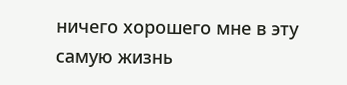ничего хорошего мне в эту самую жизнь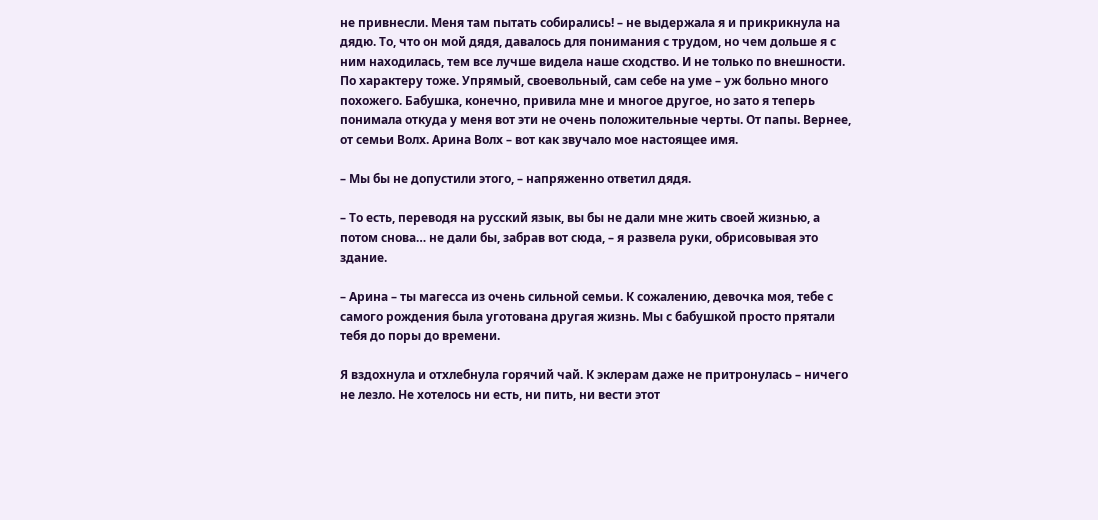не привнесли. Меня там пытать собирались! – не выдержала я и прикрикнула на дядю. То, что он мой дядя, давалось для понимания с трудом, но чем дольше я с ним находилась, тем все лучше видела наше сходство. И не только по внешности. По характеру тоже. Упрямый, своевольный, сам себе на уме – уж больно много похожего. Бабушка, конечно, привила мне и многое другое, но зато я теперь понимала откуда у меня вот эти не очень положительные черты. От папы. Вернее, от семьи Волх. Арина Волх – вот как звучало мое настоящее имя.

– Мы бы не допустили этого, – напряженно ответил дядя.

– То есть, переводя на русский язык, вы бы не дали мне жить своей жизнью, а потом снова… не дали бы, забрав вот сюда, – я развела руки, обрисовывая это здание.

– Арина – ты магесса из очень сильной семьи. К сожалению, девочка моя, тебе с самого рождения была уготована другая жизнь. Мы с бабушкой просто прятали тебя до поры до времени.

Я вздохнула и отхлебнула горячий чай. К эклерам даже не притронулась – ничего не лезло. Не хотелось ни есть, ни пить, ни вести этот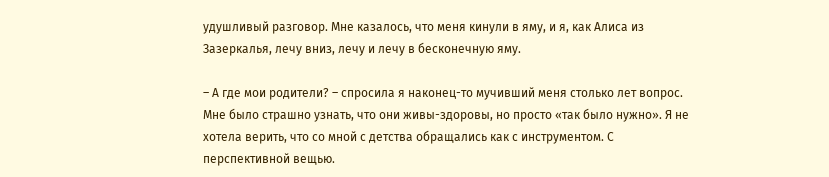удушливый разговор. Мне казалось, что меня кинули в яму, и я, как Алиса из Зазеркалья, лечу вниз, лечу и лечу в бесконечную яму.

– А где мои родители? – спросила я наконец-то мучивший меня столько лет вопрос. Мне было страшно узнать, что они живы-здоровы, но просто «так было нужно». Я не хотела верить, что со мной с детства обращались как с инструментом. С перспективной вещью.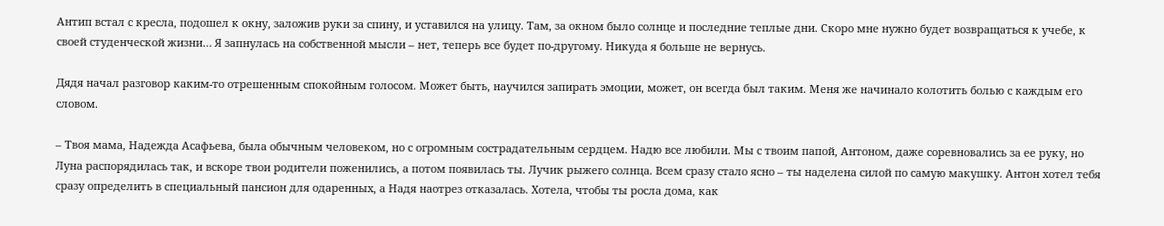Антип встал с кресла, подошел к окну, заложив руки за спину, и уставился на улицу. Там, за окном было солнце и последние теплые дни. Скоро мне нужно будет возвращаться к учебе, к своей студенческой жизни… Я запнулась на собственной мысли – нет, теперь все будет по-другому. Никуда я больше не вернусь.

Дядя начал разговор каким-то отрешенным спокойным голосом. Может быть, научился запирать эмоции, может, он всегда был таким. Меня же начинало колотить болью с каждым его словом.

– Твоя мама, Надежда Асафьева, была обычным человеком, но с огромным сострадательным сердцем. Надю все любили. Мы с твоим папой, Антоном, даже соревновались за ее руку, но Луна распорядилась так, и вскоре твои родители поженились, а потом появилась ты. Лучик рыжего солнца. Всем сразу стало ясно – ты наделена силой по самую макушку. Антон хотел тебя сразу определить в специальный пансион для одаренных, а Надя наотрез отказалась. Хотела, чтобы ты росла дома, как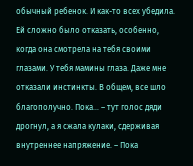обычный ребенок. И как-то всех убедила. Ей сложно было отказать, особенно, когда она смотрела на тебя своими глазами. У тебя мамины глаза. Даже мне отказали инстинкты. В общем, все шло благополучно. Пока… – тут голос дяди дрогнул, а я сжала кулаки, сдерживая внутреннее напряжение. – Пока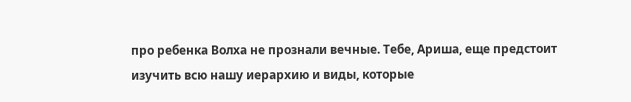про ребенка Волха не прознали вечные. Тебе, Ариша, еще предстоит изучить всю нашу иерархию и виды, которые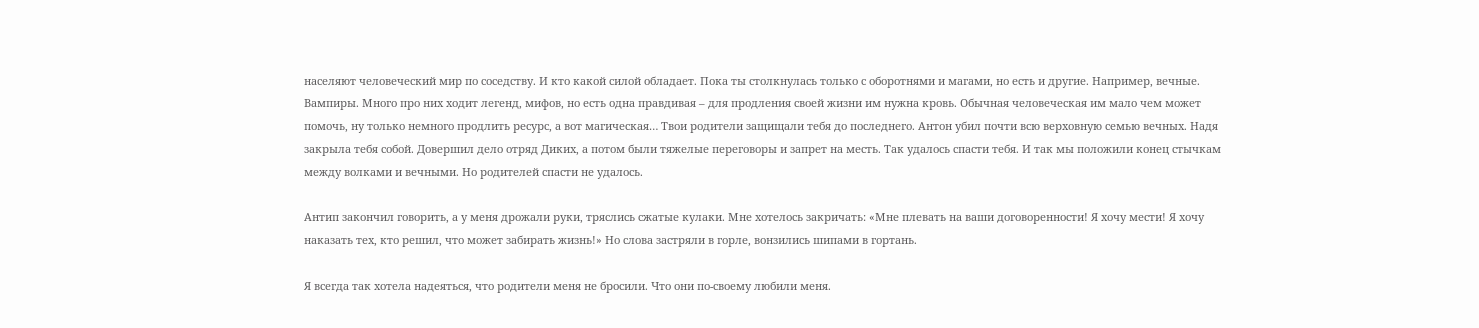населяют человеческий мир по соседству. И кто какой силой обладает. Пока ты столкнулась только с оборотнями и магами, но есть и другие. Например, вечные. Вампиры. Много про них ходит легенд, мифов, но есть одна правдивая – для продления своей жизни им нужна кровь. Обычная человеческая им мало чем может помочь, ну только немного продлить ресурс, а вот магическая… Твои родители защищали тебя до последнего. Антон убил почти всю верховную семью вечных. Надя закрыла тебя собой. Довершил дело отряд Диких, а потом были тяжелые переговоры и запрет на месть. Так удалось спасти тебя. И так мы положили конец стычкам между волками и вечными. Но родителей спасти не удалось.

Антип закончил говорить, а у меня дрожали руки, тряслись сжатые кулаки. Мне хотелось закричать: «Мне плевать на ваши договоренности! Я хочу мести! Я хочу наказать тех, кто решил, что может забирать жизнь!» Но слова застряли в горле, вонзились шипами в гортань.

Я всегда так хотела надеяться, что родители меня не бросили. Что они по-своему любили меня.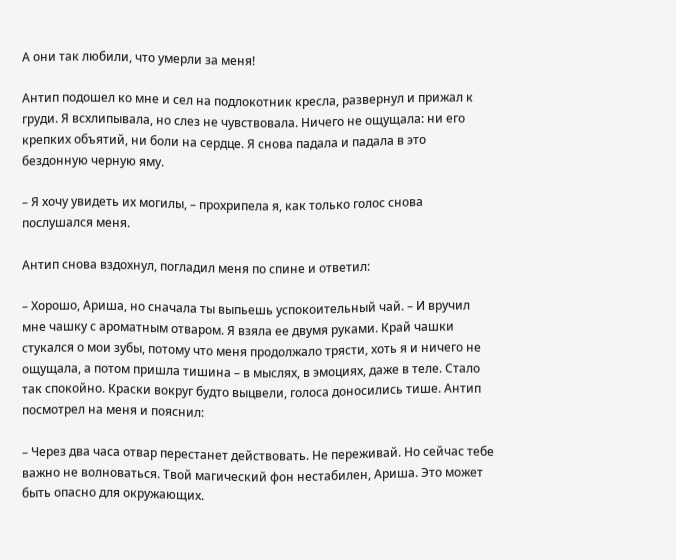А они так любили, что умерли за меня!

Антип подошел ко мне и сел на подлокотник кресла, развернул и прижал к груди. Я всхлипывала, но слез не чувствовала. Ничего не ощущала: ни его крепких объятий, ни боли на сердце. Я снова падала и падала в это бездонную черную яму.

– Я хочу увидеть их могилы, – прохрипела я, как только голос снова послушался меня.

Антип снова вздохнул, погладил меня по спине и ответил:

– Хорошо, Ариша, но сначала ты выпьешь успокоительный чай. – И вручил мне чашку с ароматным отваром. Я взяла ее двумя руками. Край чашки стукался о мои зубы, потому что меня продолжало трясти, хоть я и ничего не ощущала, а потом пришла тишина – в мыслях, в эмоциях, даже в теле. Стало так спокойно. Краски вокруг будто выцвели, голоса доносились тише. Антип посмотрел на меня и пояснил:

– Через два часа отвар перестанет действовать. Не переживай. Но сейчас тебе важно не волноваться. Твой магический фон нестабилен, Ариша. Это может быть опасно для окружающих.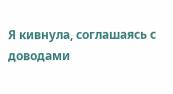Я кивнула, соглашаясь с доводами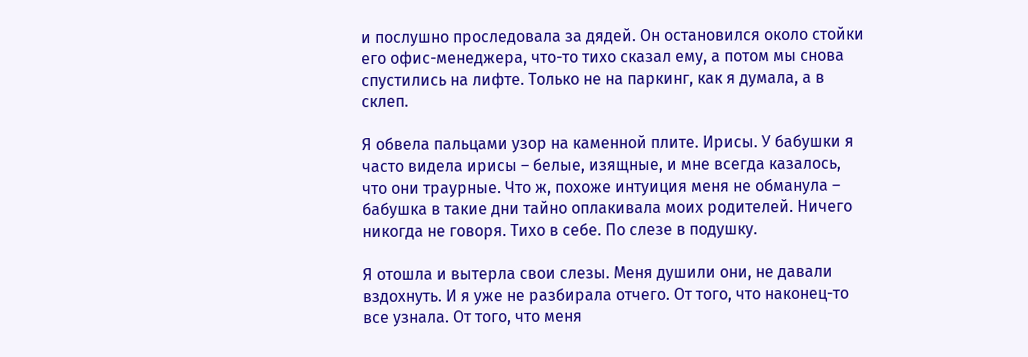и послушно проследовала за дядей. Он остановился около стойки его офис-менеджера, что-то тихо сказал ему, а потом мы снова спустились на лифте. Только не на паркинг, как я думала, а в склеп.

Я обвела пальцами узор на каменной плите. Ирисы. У бабушки я часто видела ирисы – белые, изящные, и мне всегда казалось, что они траурные. Что ж, похоже интуиция меня не обманула – бабушка в такие дни тайно оплакивала моих родителей. Ничего никогда не говоря. Тихо в себе. По слезе в подушку.

Я отошла и вытерла свои слезы. Меня душили они, не давали вздохнуть. И я уже не разбирала отчего. От того, что наконец-то все узнала. От того, что меня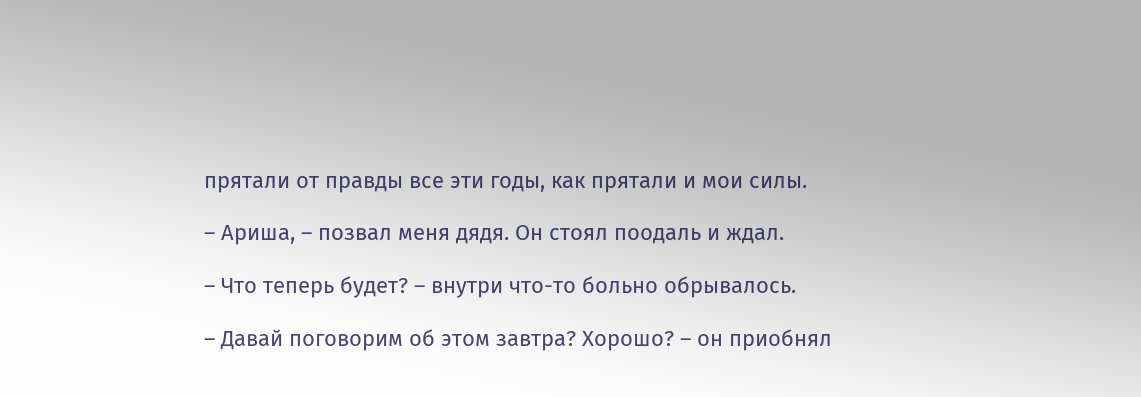прятали от правды все эти годы, как прятали и мои силы.

– Ариша, – позвал меня дядя. Он стоял поодаль и ждал.

– Что теперь будет? – внутри что-то больно обрывалось.

– Давай поговорим об этом завтра? Хорошо? – он приобнял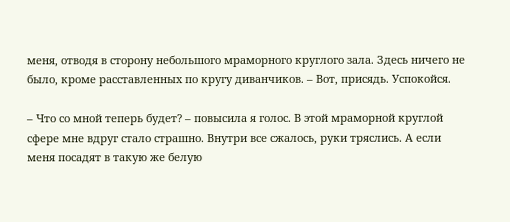меня, отводя в сторону небольшого мраморного круглого зала. Здесь ничего не было, кроме расставленных по кругу диванчиков. – Вот, присядь. Успокойся.

– Что со мной теперь будет? – повысила я голос. В этой мраморной круглой сфере мне вдруг стало страшно. Внутри все сжалось, руки тряслись. А если меня посадят в такую же белую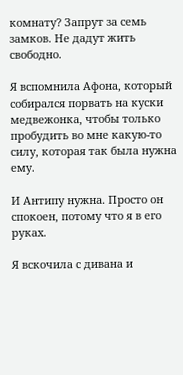комнату? Запрут за семь замков. Не дадут жить свободно.

Я вспомнила Афона, который собирался порвать на куски медвежонка, чтобы только пробудить во мне какую-то силу, которая так была нужна ему.

И Антипу нужна. Просто он спокоен, потому что я в его руках.

Я вскочила с дивана и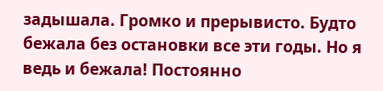задышала. Громко и прерывисто. Будто бежала без остановки все эти годы. Но я ведь и бежала! Постоянно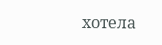хотела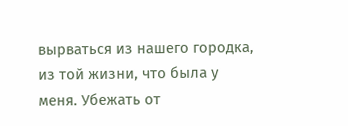вырваться из нашего городка, из той жизни, что была у меня. Убежать от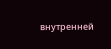внутренней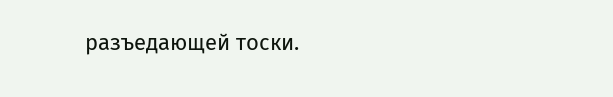разъедающей тоски.